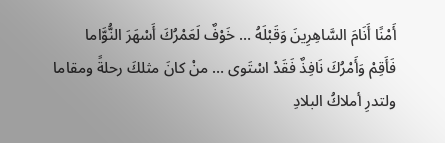أَمْنًا أَنَامَ السَّاهِرِينَ وَقَبْلَهُ … خَوْفٌ لَعَمْرُكَ أَسْهَرَ النُّوَّاما
فَأَقِمْ وَأَمْرُكَ نَافِذٌ فَقَدْ اسْتَوى … منْ كانَ مثلكَ رحلةً ومقاما
ولتدرِ أملاكُ البلادِ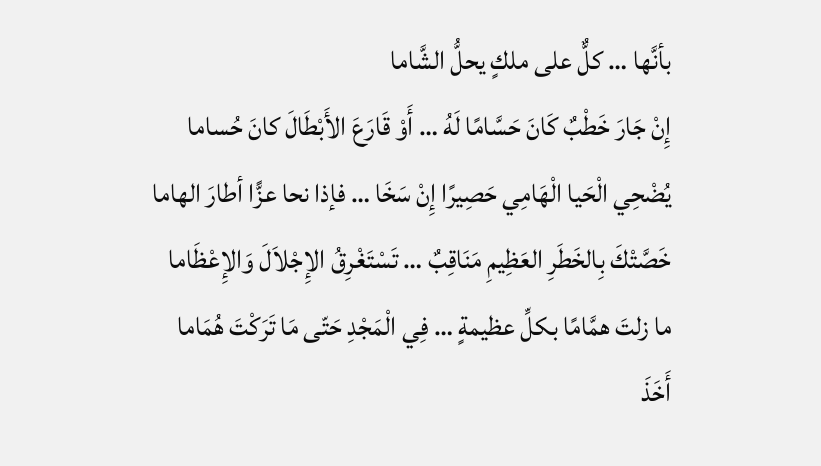بأنَّها … كلٌّ على ملكٍ يحلُّ الشَّاما
إِنْ جَارَ خَطْبٌ كَانَ حَسَّامًا لَهُ … أَوْ قَارَعَ الأَبْطَالَ كانَ حُساما
يُضْحِي الْحَيا الْهَامِي حَصِيرًا إِنْ سَخَا … فإذا نحا عزًّا أطارَ الهاما
خَصَّتْكَ بِالخَطَرِ العَظِيمِ مَنَاقِبٌ … تَسْتَغْرِقُ الإِجْلاَلَ وَالإِعْظَاما
ما زلتَ همَّامًا بكلِّ عظيمةٍ … فِي الْمَجْدِ حَتّى مَا تَرَكْتَ هُمَاما
أَخَذَ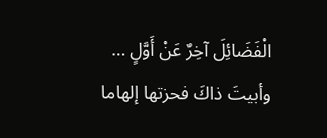الْفَضَائِلَ آخِرٌ عَنْ أَوَّلٍ … وأبيتَ ذاكَ فحزتها إلهاما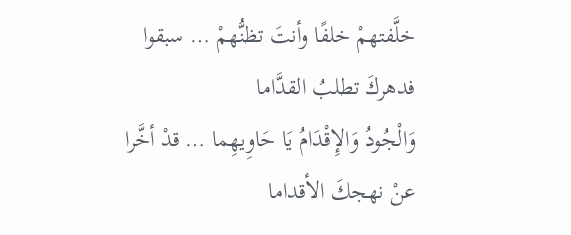خلَّفتهمْ خلفًا وأنتَ تظنُّهمْ … سبقوا فدهركَ تطلبُ القدَّاما
وَالْجُودُ وَالإِقْدَامُ يَا حَاوِيهِما … قدْ أخَّرا عنْ نهجكَ الأقداما